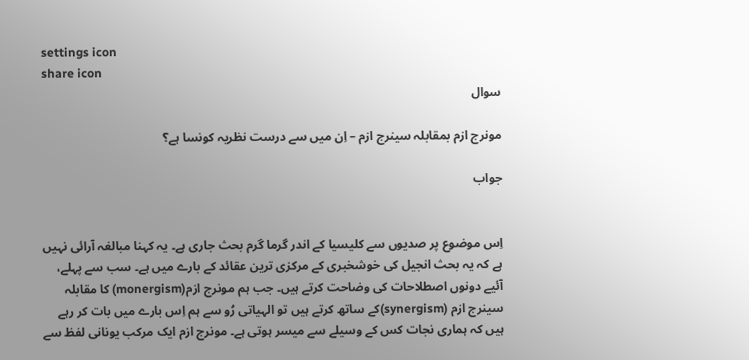settings icon
share icon
سوال

مونرج ازم بمقابلہ سینرج ازم – اِن میں سے درست نظریہ کونسا ہے؟

جواب


اِس موضوع پر صدیوں سے کلیسیا کے اندر گرما گرم بحث جاری ہے۔ یہ کہنا مبالغہ آرائی نہیں ہے کہ یہ بحث انجیل کی خوشخبری کے مرکزی ترین عقائد کے بارے میں ہے۔ سب سے پہلے، آئیے دونوں اصطلاحات کی وضاحت کرتے ہیں۔ جب ہم مونرج ازم(monergism) کا مقابلہ سینرج ازم (synergism)کے ساتھ کرتے ہیں تو الہیاتی رُو سے ہم اِس بارے میں بات کر رہے ہیں کہ ہماری نجات کس کے وسیلے سے میسر ہوتی ہے۔ مونرج ازم ایک مرکب یونانی لفظ سے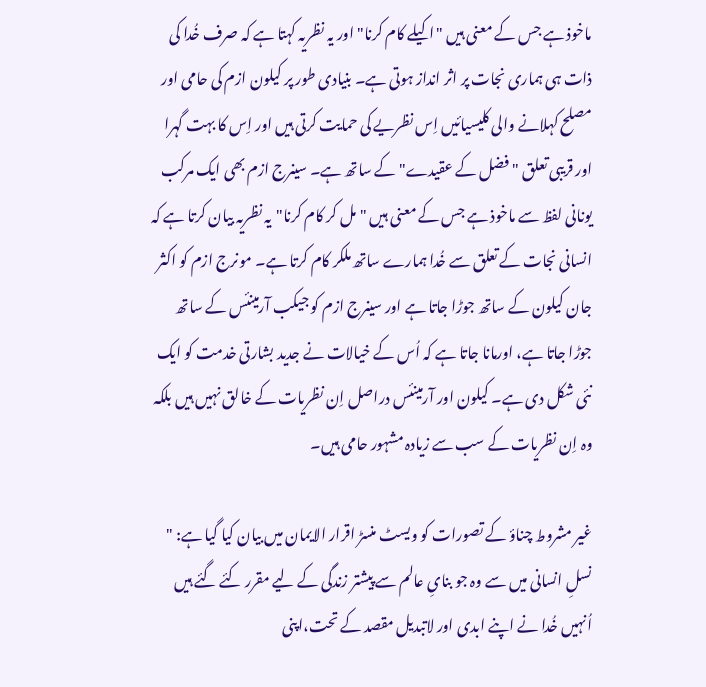ماخوذ ہے جس کے معنی ہیں "اکیلے کام کرنا"اور یہ نظریہ کہتا ہے کہ صرف خُدا کی ذات ہی ہماری نجات پر اثر انداز ہوتی ہے۔ بنیادی طور پر کیلون ازم کی حامی اور مصلح کہلانے والی کلیسیائیں اِس نظریے کی حمایت کرتی ہیں اور اِس کا بہت گہرا اور قریبی تعلق "فضل کے عقیدے" کے ساتھ ہے۔ سینرج ازم بھی ایک مرکب یونانی لفظ سے ماخوذ ہے جس کے معنی ہیں "مل کر کام کرنا"یہ نظریہ بیان کرتا ہے کہ انسانی نجات کے تعلق سے خُدا ہمارے ساتھ ملکر کام کرتا ہے۔ مونرج ازم کو اکثر جان کیلون کے ساتھ جوڑا جاتا ہے اور سینرج ازم کو جیکب آرمینئس کے ساتھ جوڑا جاتا ہے، اورمانا جاتا ہے کہ اُس کے خیالات نے جدید بشارتی خدمت کو ایک نئی شکل دی ہے۔ کیلون اور آرمینئس دراصل اِن نظریات کے خالق نہیں ہیں بلکہ وہ اِن نظریات کے سب سے زیادہ مشہور حامی ہیں۔

غیر مشروط چناؤ کے تصورات کو ویسٹ منسڑ اقرار الایمان میں بیان کیا گیا ہے: " نسلِ انسانی میں سے وہ جو بنایِ عالم سے پیشتر زندگی کے لیے مقرر کئے گئے ہیں اُنہیں خُدا نے اپنے ابدی اور لاتبدیل مقصد کے تحت،اپنی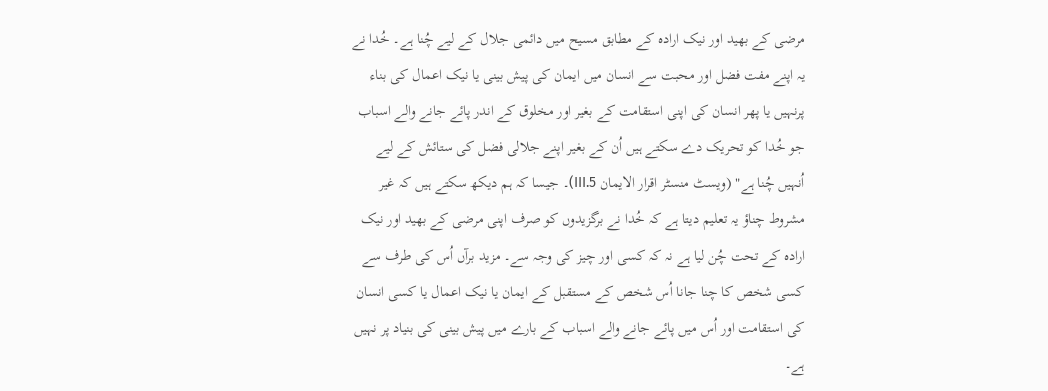مرضی کے بھید اور نیک ارادہ کے مطابق مسیح میں دائمی جلال کے لیے چُنا ہے۔ خُدا نے یہ اپنے مفت فضل اور محبت سے انسان میں ایمان کی پیش بینی یا نیک اعمال کی بناء پرنہیں یا پھر انسان کی اپنی استقامت کے بغیر اور مخلوق کے اندر پائے جانے والے اسباب جو خُدا کو تحریک دے سکتے ہیں اُن کے بغیر اپنے جلالی فضل کی ستائش کے لیے اُنہیں چُنا ہے" (ویسٹ منسٹر اقرار الایمان III.5)۔ جیسا کہ ہم دیکھ سکتے ہیں کہ غیر مشروط چناؤ یہ تعلیم دیتا ہے کہ خُدا نے برگزیدوں کو صرف اپنی مرضی کے بھید اور نیک ارادہ کے تحت چُن لیا ہے نہ کہ کسی اور چیز کی وجہ سے۔ مزید برآں اُس کی طرف سے کسی شخص کا چنا جانا اُس شخص کے مستقبل کے ایمان یا نیک اعمال یا کسی انسان کی استقامت اور اُس میں پائے جانے والے اسباب کے بارے میں پیش بینی کی بنیاد پر نہیں ہے۔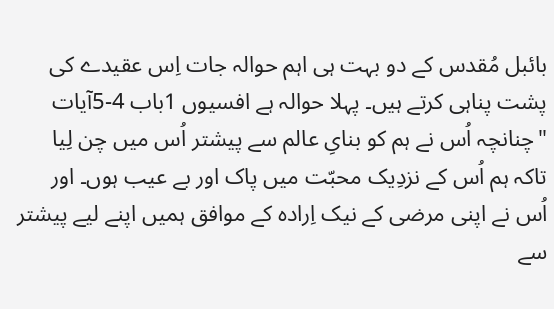بائبل مُقدس کے دو بہت ہی اہم حوالہ جات اِس عقیدے کی پشت پناہی کرتے ہیں۔ پہلا حوالہ ہے افسیوں 1باب 4-5آیات "چنانچہ اُس نے ہم کو بنایِ عالم سے پیشتر اُس میں چن لِیا تاکہ ہم اُس کے نزدِیک محبّت میں پاک اور بے عیب ہوں۔ اور اُس نے اپنی مرضی کے نیک اِرادہ کے موافق ہمیں اپنے لیے پیشتر سے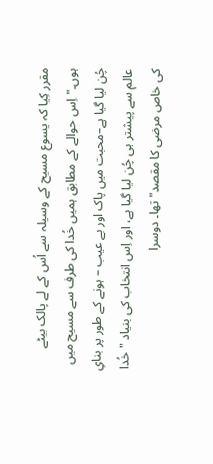مقرر کِیا کہ یسوع مسیح کے وسیلہ سے اُس کے لے پالک بیٹے ہوں۔"اِس حوالے کے مطابق ہمیں خُدا کی طرف سے مسیح میں چُن لیا گیا ہے–محبت میں پاک اور بے عیب – ہونے کے طور پر بنایِ عالم سے پیشتر ہی چُن لیا گیا ہے، اور اِس انتخاب کی بنیاد "خُدا کی خاص مرضی کا مقصد" تھا۔ دوسرا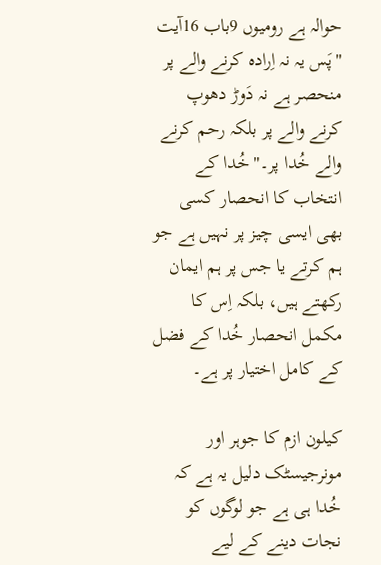حوالہ ہے رومیوں 9باب 16آیت "پَس یہ نہ اِرادہ کرنے والے پر منحصر ہے نہ دَوڑ دھوپ کرنے والے پر بلکہ رحم کرنے والے خُدا پر۔"خُدا کے انتخاب کا انحصار کسی بھی ایسی چیز پر نہیں ہے جو ہم کرتے یا جس پر ہم ایمان رکھتے ہیں، بلکہ اِس کا مکمل انحصار خُدا کے فضل کے کامل اختیار پر ہے۔

کیلون ازم کا جوہر اور مونرجیسٹک دلیل یہ ہے کہ خُدا ہی ہے جو لوگوں کو نجات دینے کے لیے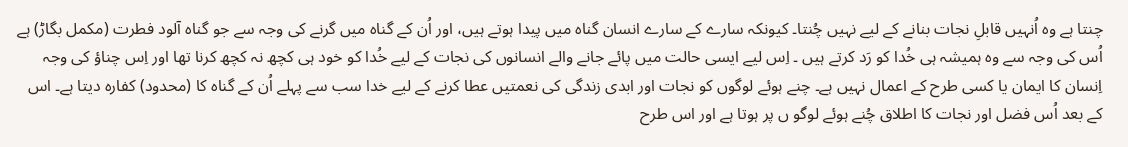چنتا ہے وہ اُنہیں قابلِ نجات بنانے کے لیے نہیں چُنتا۔ کیونکہ سارے کے سارے انسان گناہ میں پیدا ہوتے ہیں، اور اُن کے گناہ میں گرنے کی وجہ سے جو گناہ آلود فطرت (مکمل بگاڑ) ہے اُس کی وجہ سے وہ ہمیشہ ہی خُدا کو رَد کرتے ہیں ۔ اِس لیے ایسی حالت میں پائے جانے والے انسانوں کی نجات کے لیے خُدا کو خود ہی کچھ نہ کچھ کرنا تھا اور اِس چناؤ کی وجہ اِنسان کا ایمان یا کسی طرح کے اعمال نہیں ہے۔ چنے ہوئے لوگوں کو نجات اور ابدی زندگی کی نعمتیں عطا کرنے کے لیے خدا سب سے پہلے اُن کے گناہ کا (محدود) کفارہ دیتا ہے۔ اس کے بعد اُس فضل اور نجات کا اطلاق چُنے ہوئے لوگو ں پر ہوتا ہے اور اس طرح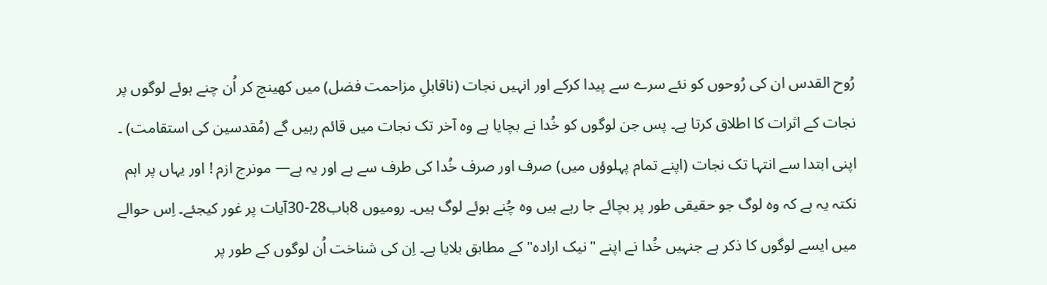رُوح القدس ان کی رُوحوں کو نئے سرے سے پیدا کرکے اور انہیں نجات (ناقابلِ مزاحمت فضل) میں کھینچ کر اُن چنے ہوئے لوگوں پر نجات کے اثرات کا اطلاق کرتا ہے۔ پس جن لوگوں کو خُدا نے بچایا ہے وہ آخر تک نجات میں قائم رہیں گے (مُقدسین کی استقامت) ۔ اپنی ابتدا سے انتہا تک نجات (اپنے تمام پہلوؤں میں) صرف اور صرف خُدا کی طرف سے ہے اور یہ ہے— مونرج ازم ! اور یہاں پر اہم نکتہ یہ ہے کہ وہ لوگ جو حقیقی طور پر بچائے جا رہے ہیں وہ چُنے ہوئے لوگ ہیں۔ رومیوں 8باب28-30آیات پر غور کیجئے۔ اِس حوالے میں ایسے لوگوں کا ذکر ہے جنہیں خُدا نے اپنے "نیک ارادہ" کے مطابق بلایا ہے۔ اِن کی شناخت اُن لوگوں کے طور پر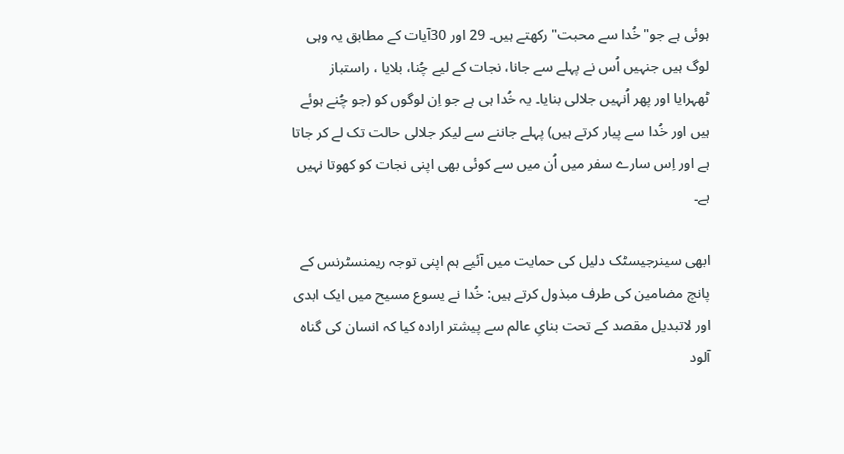ہوئی ہے جو"خُدا سے محبت" رکھتے ہیں۔ 29 اور 30آیات کے مطابق یہ وہی لوگ ہیں جنہیں اُس نے پہلے سے جانا، نجات کے لیے چُنا، بلایا ، راستباز ٹھہرایا اور پھر اُنہیں جلالی بنایا۔ یہ خُدا ہی ہے جو اِن لوگوں کو (جو چُنے ہوئے ہیں اور خُدا سے پیار کرتے ہیں) پہلے جاننے سے لیکر جلالی حالت تک لے کر جاتا ہے اور اِس سارے سفر میں اُن میں سے کوئی بھی اپنی نجات کو کھوتا نہیں ہے۔

ابھی سینرجیسٹک دلیل کی حمایت میں آئیے ہم اپنی توجہ ریمنسٹرنس کے پانچ مضامین کی طرف مبذول کرتے ہیں: خُدا نے یسوع مسیح میں ایک ابدی اور لاتبدیل مقصد کے تحت بنایِ عالم سے پیشتر ارادہ کیا کہ انسان کی گناہ آلود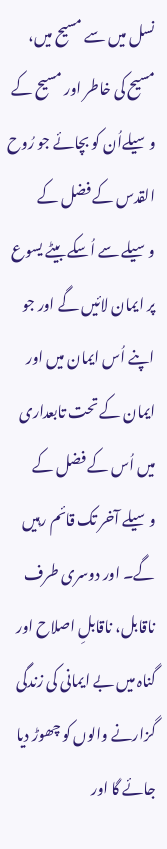نسل میں سے مسیح میں، مسیح کی خاطر اور مسیح کے وسیلےاُن کو بچائے جو رُوح القدس کے فضل کے وسیلے سے اُسکے بیٹے یسوع پر ایمان لائیں گے اور جو اپنے اُس ایمان میں اور ایمان کے تحت تابعداری میں اُس کے فضل کے وسیلے آخر تک قائم رہیں گے۔ اور دوسری طرف ناقابل، ناقابلِ اصلاح اور گناہ میں بے ایمانی کی زندگی گزارنے والوں کو چھوڑ دیا جائے گا اور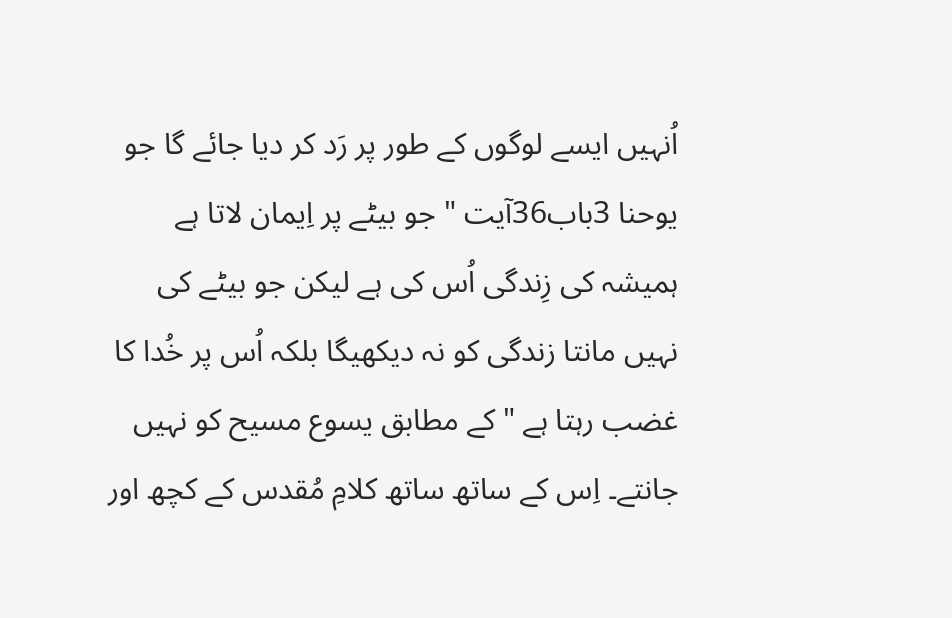اُنہیں ایسے لوگوں کے طور پر رَد کر دیا جائے گا جو یوحنا 3باب36آیت " جو بیٹے پر اِیمان لاتا ہے ہمیشہ کی زِندگی اُس کی ہے لیکن جو بیٹے کی نہیں مانتا زندگی کو نہ دیکھیگا بلکہ اُس پر خُدا کا غضب رہتا ہے " کے مطابق یسوع مسیح کو نہیں جانتے۔ اِس کے ساتھ ساتھ کلامِ مُقدس کے کچھ اور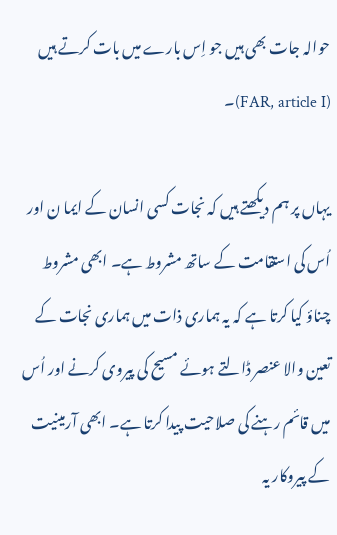حوالہ جات بھی ہیں جو اِس بارے میں بات کرتے ہیں (FAR, article I)۔

یہاں پر ہم دیکھتے ہیں کہ نجات کسی انسان کے ایما ن اور اُس کی استقامت کے ساتھ مشروط ہے۔ ابھی مشروط چناؤ کیا کرتا ہے کہ یہ ہماری ذات میں ہماری نجات کے تعین والا عنصر ڈالتے ہوئے مسیح کی پیروی کرنے اور اُس میں قائم رہنے کی صلاحیت پیدا کرتا ہے۔ ابھی آرمینیت کے پیروکار یہ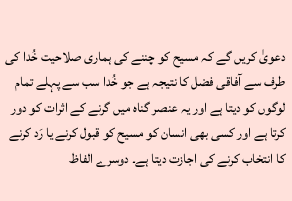دعویٰ کریں گے کہ مسیح کو چننے کی ہماری صلاحیت خُدا کی طرف سے آفاقی فضل کا نتیجہ ہے جو خُدا سب سے پہلے تمام لوگوں کو دیتا ہے اور یہ عنصر گناہ میں گرنے کے اثرات کو دور کرتا ہے اور کسی بھی انسان کو مسیح کو قبول کرنے یا رَد کرنے کا انتخاب کرنے کی اجازت دیتا ہے۔ دوسرے الفاظ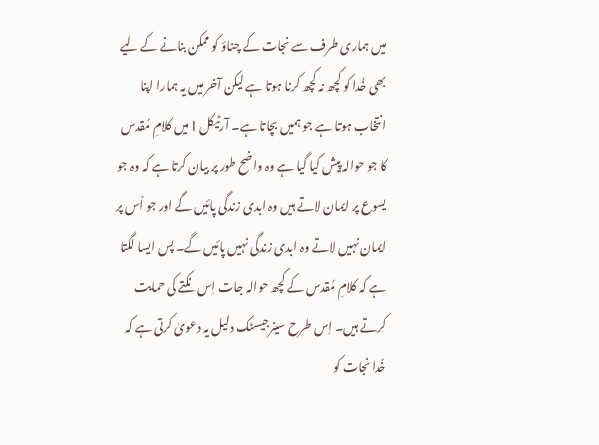میں ہماری طرف سے نجات کے چناؤ کو ممکن بنانے کے لیے بھی خُدا کو کچھ نہ کچھ کرنا ہوتا ہے لیکن آخر میں یہ ہمارا اپنا انتخاب ہوتا ہے جو ہمیں بچاتا ہے۔ آرٹیکل I میں کلامِ مُقدس کا جو حوالہ پیش کیا گیا ہے وہ واضح طور پر بیان کرتا ہے کہ وہ جو یسوع پر ایمان لاتے ہیں وہ ابدی زندگی پائیں گے اور جو اُس پر ایمان نہیں لاتے وہ ابدی زندگی نہیں پائیں گے۔ پس ایسا لگتا ہے کہ کلامِ مُقدس کے کچھ حوالہ جات اِس نکتے کی حمایت کرتے ہیں۔ اِس طرح سینرجیسٹک دلیل یہ دعویٰ کرتی ہے کہ خُدا نجات کو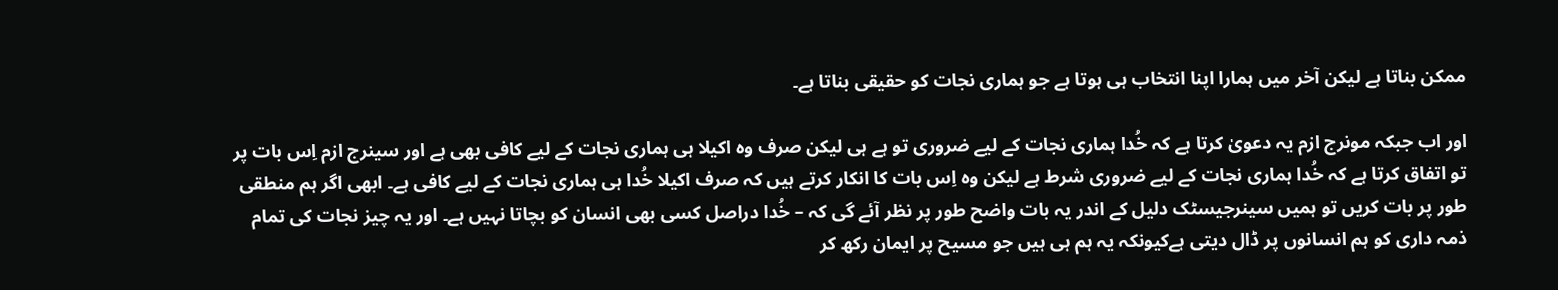ممکن بناتا ہے لیکن آخر میں ہمارا اپنا انتخاب ہی ہوتا ہے جو ہماری نجات کو حقیقی بناتا ہے۔

اور اب جبکہ مونرج ازم یہ دعویٰ کرتا ہے کہ خُدا ہماری نجات کے لیے ضروری تو ہے ہی لیکن صرف وہ اکیلا ہی ہماری نجات کے لیے کافی بھی ہے اور سینرج ازم اِس بات پر تو اتفاق کرتا ہے کہ خُدا ہماری نجات کے لیے ضروری شرط ہے لیکن وہ اِس بات کا انکار کرتے ہیں کہ صرف اکیلا خُدا ہی ہماری نجات کے لیے کافی ہے۔ ابھی اگر ہم منطقی طور پر بات کریں تو ہمیں سینرجیسٹک دلیل کے اندر یہ بات واضح طور پر نظر آئے گی کہ – خُدا دراصل کسی بھی انسان کو بچاتا نہیں ہے۔ اور یہ چیز نجات کی تمام ذمہ داری کو ہم انسانوں پر ڈال دیتی ہےکیونکہ یہ ہم ہی ہیں جو مسیح پر ایمان رکھ کر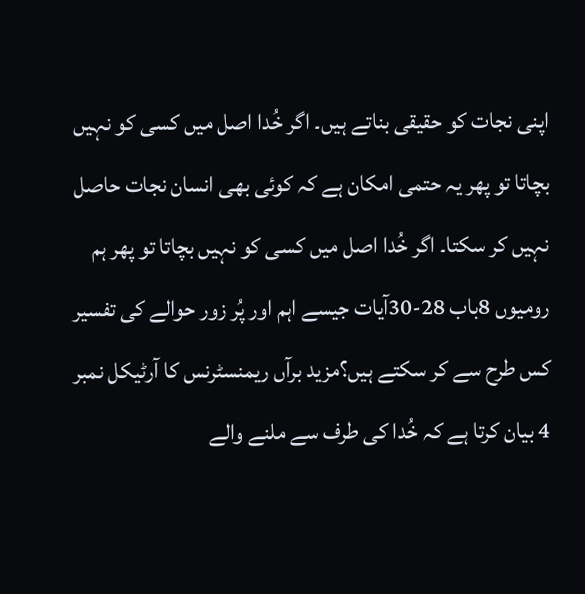اپنی نجات کو حقیقی بناتے ہیں۔ اگر خُدا اصل میں کسی کو نہیں بچاتا تو پھر یہ حتمی امکان ہے کہ کوئی بھی انسان نجات حاصل نہیں کر سکتا۔ اگر خُدا اصل میں کسی کو نہیں بچاتا تو پھر ہم رومیوں 8باب 28-30آیات جیسے اہم اور پُر زور حوالے کی تفسیر کس طرح سے کر سکتے ہیں؟مزید برآں ریمنسٹرنس کا آرٹیکل نمبر 4 بیان کرتا ہے کہ خُدا کی طرف سے ملنے والے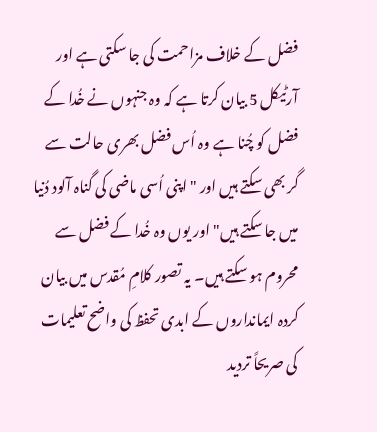فضل کے خلاف مزاحمت کی جا سکتی ہے اور آرٹیکل 5 بیان کرتا ہے کہ وہ جنہوں نے خُدا کے فضل کو چُنا ہے وہ اُس فضل بھری حالت سے گر بھی سکتے ہیں اور "اپنی اُسی ماضی کی گناہ آلود دُنیا میں جا سکتے ہیں" اور یوں وہ خُدا کے فضل سے محروم ہو سکتے ہیں۔ یہ تصور کلامِ مُقدس میں بیان کردہ ایمانداروں کے ابدی تحفظ کی واضح تعلیمات کی صریحاً تردید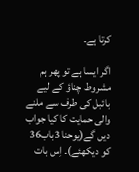کرتا ہے۔

اگر ایسا ہے تو پھر ہم مشروط چناؤ کے لیے بائبل کی طرف سے ملنے والی حمایت کا کیا جواب دیں گے(یوحنا 3باب36 کو دیکھئے)۔ اِس بات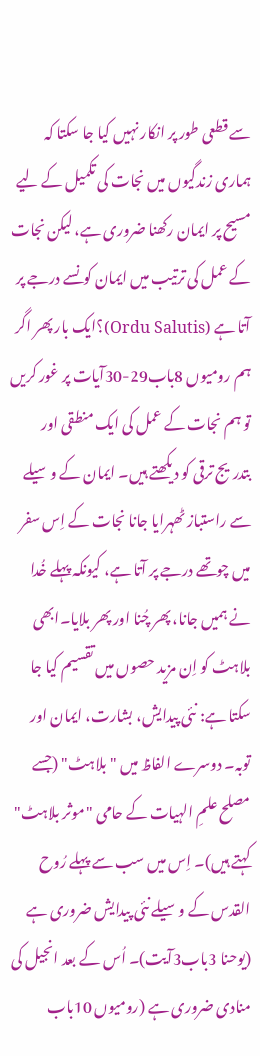سے قطعی طور پر انکار نہیں کیا جا سکتا کہ ہماری زندگیوں میں نجات کی تکمیل کے لیے مسیح پر ایمان رکھنا ضروری ہے، لیکن نجات کے عمل کی ترتیب میں ایمان کونسے درجے پر آتا ہے (Ordu Salutis)؟ایک بار پھر اگر ہم رومیوں 8باب29-30آیات پر غور کریں تو ہم نجات کے عمل کی ایک منطقی اور بتدریج ترقی کو دیکھتے ہیں۔ ایمان کے وسیلے سے راستباز ٹھہرایا جانا نجات کے اِس سفر میں چوتھے درجے پر آتا ہے، کیونکہ پہلے خُدا نے ہمیں جانا، پھر چُنا اور پھر بلایا۔ابھی بلاہٹ کو اِن مزید حصوں میں تقسیم کیا جا سکتا ہے: نئی پیدایش، بشارت، ایمان اور توبہ۔ دوسرے الفاظ میں "بلاہٹ" (جسے مصلح علمِ الہیات کے حامی "موثر بلاہٹ" کہتے ہیں)۔ اِس میں سب سے پہلے رُوح القدس کے وسیلے نئی پیدایش ضروری ہے (یوحنا 3باب3آیت)۔ اُس کے بعد انجیل کی منادی ضروری ہے (رومیوں 10باب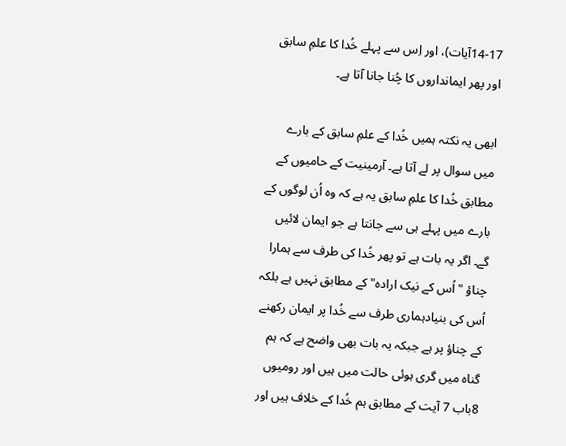14-17آیات)، اور اِس سے پہلے خُدا کا علمِ سابق اور پھر ایمانداروں کا چُنا جانا آتا ہے۔

ابھی یہ نکتہ ہمیں خُدا کے علمِ سابق کے بارے میں سوال پر لے آتا ہے۔ آرمینیت کے حامیوں کے مطابق خُدا کا علمِ سابق یہ ہے کہ وہ اُن لوگوں کے بارے میں پہلے ہی سے جانتا ہے جو ایمان لائیں گے۔ اگر یہ بات ہے تو پھر خُدا کی طرف سے ہمارا چناؤ "اُس کے نیک ارادہ" کے مطابق نہیں ہے بلکہ اُس کی بنیادہماری طرف سے خُدا پر ایمان رکھنے کے چناؤ پر ہے جبکہ یہ بات بھی واضح ہے کہ ہم گناہ میں گری ہوئی حالت میں ہیں اور رومیوں 8باب 7 آیت کے مطابق ہم خُدا کے خلاف ہیں اور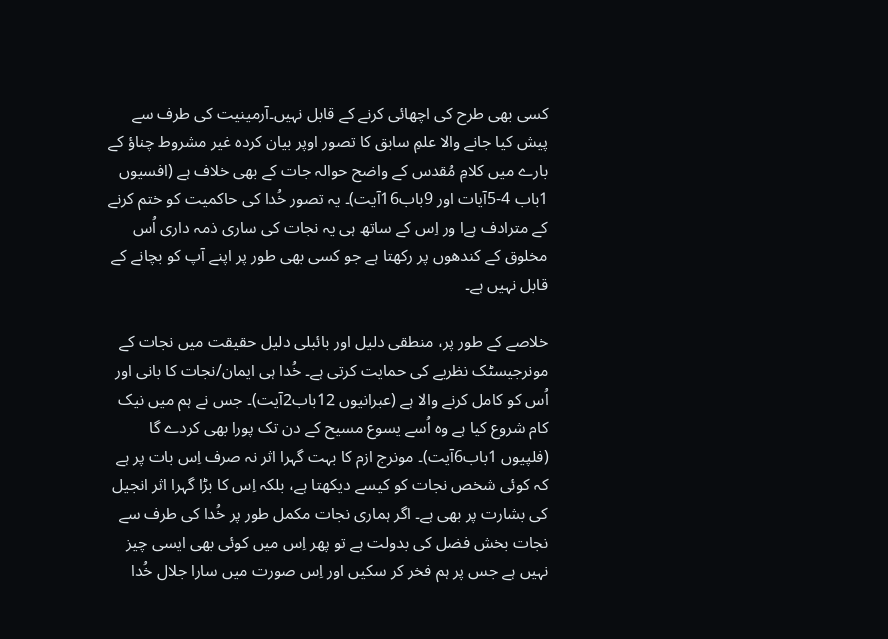کسی بھی طرح کی اچھائی کرنے کے قابل نہیں۔آرمینیت کی طرف سے پیش کیا جانے والا علمِ سابق کا تصور اوپر بیان کردہ غیر مشروط چناؤ کے بارے میں کلامِ مُقدس کے واضح حوالہ جات کے بھی خلاف ہے (افسیوں 1باب 4-5آیات اور 9باب16آیت)۔ یہ تصور خُدا کی حاکمیت کو ختم کرنے کے مترادف ہےا ور اِس کے ساتھ ہی یہ نجات کی ساری ذمہ داری اُس مخلوق کے کندھوں پر رکھتا ہے جو کسی بھی طور پر اپنے آپ کو بچانے کے قابل نہیں ہے۔

خلاصے کے طور پر، منطقی دلیل اور بائبلی دلیل حقیقت میں نجات کے مونرجیسٹک نظریے کی حمایت کرتی ہے۔ خُدا ہی ایمان/نجات کا بانی اور اُس کو کامل کرنے والا ہے (عبرانیوں 12باب2آیت)۔ جس نے ہم میں نیک کام شروع کیا ہے وہ اُسے یسوع مسیح کے دن تک پورا بھی کردے گا (فلپیوں 1باب6آیت)۔ مونرج ازم کا بہت گہرا اثر نہ صرف اِس بات پر ہے کہ کوئی شخص نجات کو کیسے دیکھتا ہے، بلکہ اِس کا بڑا گہرا اثر انجیل کی بشارت پر بھی ہے۔ اگر ہماری نجات مکمل طور پر خُدا کی طرف سے نجات بخش فضل کی بدولت ہے تو پھر اِس میں کوئی بھی ایسی چیز نہیں ہے جس پر ہم فخر کر سکیں اور اِس صورت میں سارا جلال خُدا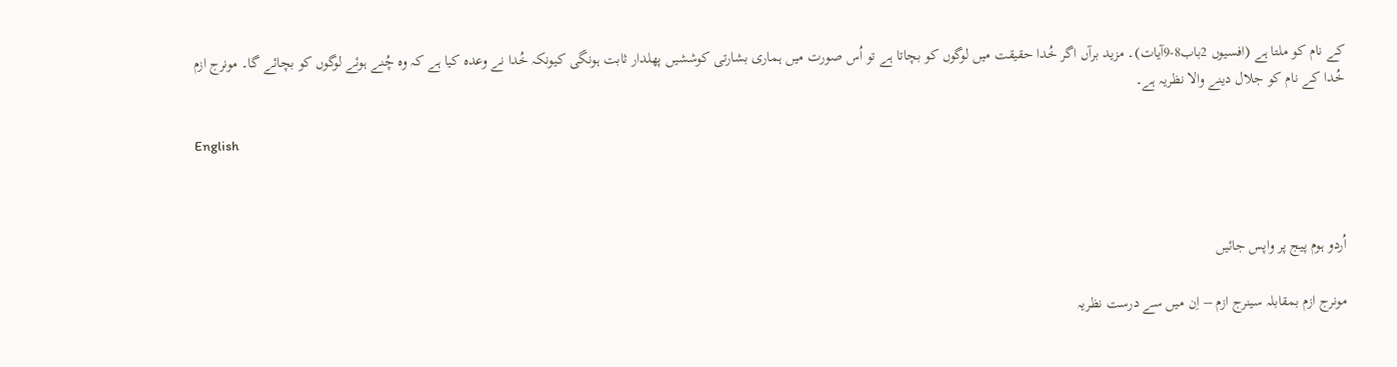کے نام کو ملتا ہے (افسیوں 2باب8-9آیات)۔ مزید برآں اگر خُدا حقیقت میں لوگوں کو بچاتا ہے تو اُس صورت میں ہماری بشارتی کوششیں پھلدار ثابت ہونگی کیونکہ خُدا نے وعدہ کیا ہے کہ وہ چُنے ہوئے لوگوں کو بچائے گا۔ مونرج ازم خُدا کے نام کو جلال دینے والا نظریہ ہے۔

English



اُردو ہوم پیج پر واپس جائیں

مونرج ازم بمقابلہ سینرج ازم – اِن میں سے درست نظریہ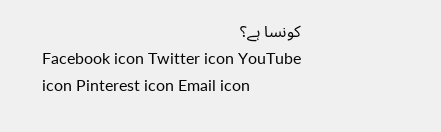کونسا ہے؟
Facebook icon Twitter icon YouTube icon Pinterest icon Email icon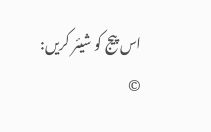اس پیج کو شیئر کریں:
©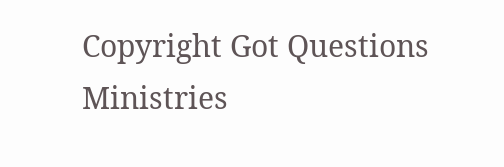Copyright Got Questions Ministries